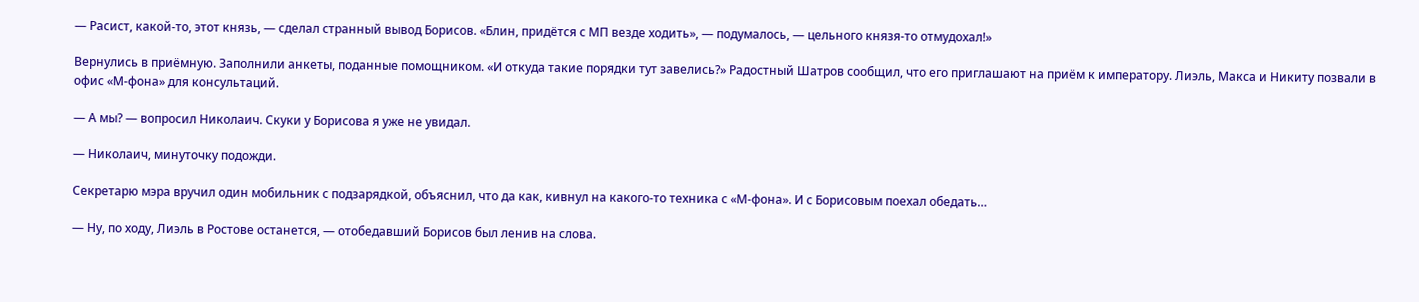— Расист, какой-то, этот князь, — сделал странный вывод Борисов. «Блин, придётся с МП везде ходить», — подумалось, — цельного князя-то отмудохал!»

Вернулись в приёмную. Заполнили анкеты, поданные помощником. «И откуда такие порядки тут завелись?» Радостный Шатров сообщил, что его приглашают на приём к императору. Лиэль, Макса и Никиту позвали в офис «М-фона» для консультаций.

— А мы? — вопросил Николаич. Скуки у Борисова я уже не увидал.

— Николаич, минуточку подожди.

Секретарю мэра вручил один мобильник с подзарядкой, объяснил, что да как, кивнул на какого-то техника с «М-фона». И с Борисовым поехал обедать…

— Ну, по ходу, Лиэль в Ростове останется, — отобедавший Борисов был ленив на слова.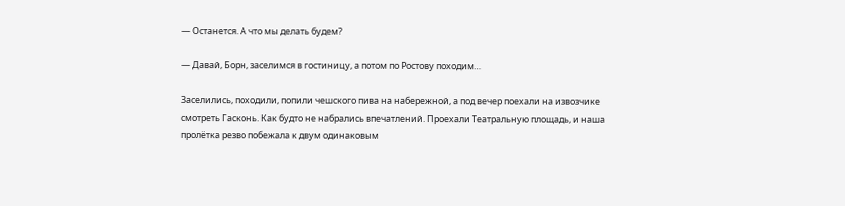— Останется. А что мы делать будем?

— Давай, Борн, заселимся в гостиницу, а потом по Ростову походим…

Заселились, походили, попили чешского пива на набережной, а под вечер поехали на извозчике смотреть Гасконь. Как будто не набрались впечатлений. Проехали Театральную площадь, и наша пролётка резво побежала к двум одинаковым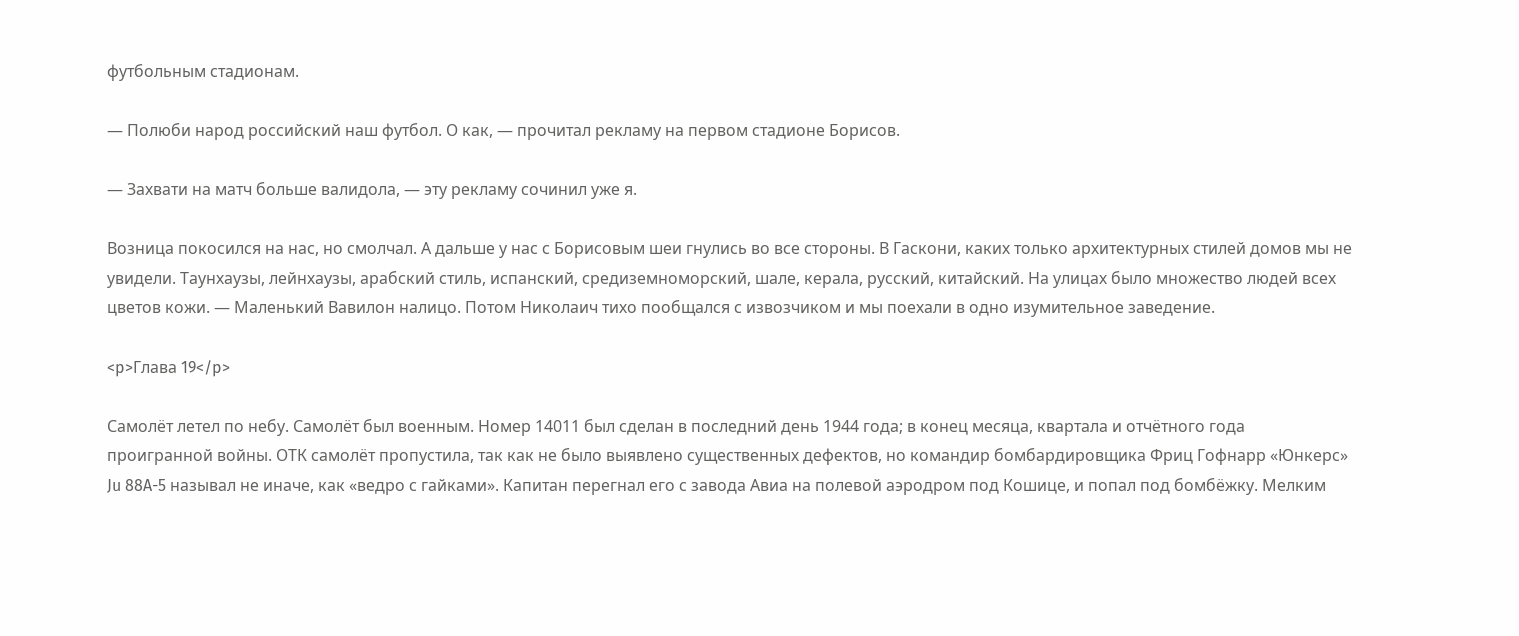футбольным стадионам.

— Полюби народ российский наш футбол. О как, — прочитал рекламу на первом стадионе Борисов.

— Захвати на матч больше валидола, — эту рекламу сочинил уже я.

Возница покосился на нас, но смолчал. А дальше у нас с Борисовым шеи гнулись во все стороны. В Гаскони, каких только архитектурных стилей домов мы не увидели. Таунхаузы, лейнхаузы, арабский стиль, испанский, средиземноморский, шале, керала, русский, китайский. На улицах было множество людей всех цветов кожи. — Маленький Вавилон налицо. Потом Николаич тихо пообщался с извозчиком и мы поехали в одно изумительное заведение.

<p>Глава 19</p>

Самолёт летел по небу. Самолёт был военным. Номер 14011 был сделан в последний день 1944 года; в конец месяца, квартала и отчётного года проигранной войны. ОТК самолёт пропустила, так как не было выявлено существенных дефектов, но командир бомбардировщика Фриц Гофнарр «Юнкерс» Ju 88A-5 называл не иначе, как «ведро с гайками». Капитан перегнал его с завода Авиа на полевой аэродром под Кошице, и попал под бомбёжку. Мелким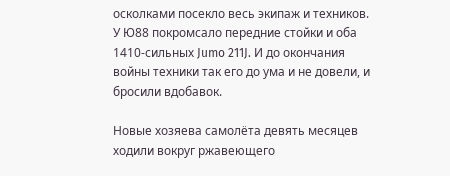осколками посекло весь экипаж и техников. У Ю88 покромсало передние стойки и оба 1410-сильных Jumo 211J. И до окончания войны техники так его до ума и не довели, и бросили вдобавок.

Новые хозяева самолёта девять месяцев ходили вокруг ржавеющего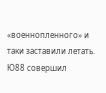«военнопленного» и таки заставили летать. Ю88 совершил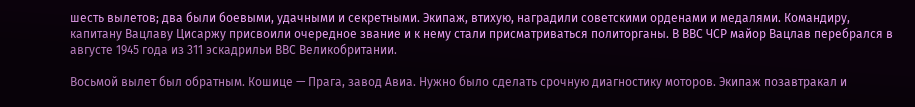шесть вылетов; два были боевыми, удачными и секретными. Экипаж, втихую, наградили советскими орденами и медалями. Командиру, капитану Вацлаву Цисаржу присвоили очередное звание и к нему стали присматриваться политорганы. В ВВС ЧСР майор Вацлав перебрался в августе 1945 года из 311 эскадрильи ВВС Великобритании.

Восьмой вылет был обратным. Кошице — Прага, завод Авиа. Нужно было сделать срочную диагностику моторов. Экипаж позавтракал и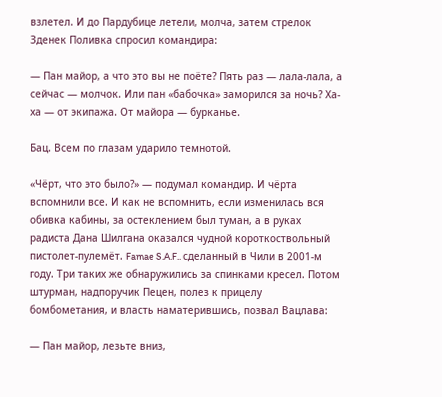взлетел. И до Пардубице летели, молча, затем стрелок Зденек Поливка спросил командира:

— Пан майор, а что это вы не поёте? Пять раз — лала-лала, а сейчас — молчок. Или пан «бабочка» заморился за ночь? Ха-ха — от экипажа. От майора — бурканье.

Бац. Всем по глазам ударило темнотой.

«Чёрт, что это было?» — подумал командир. И чёрта вспомнили все. И как не вспомнить, если изменилась вся обивка кабины, за остеклением был туман, а в руках радиста Дана Шилгана оказался чудной короткоствольный пистолет-пулемёт. Famae S.A.F.. сделанный в Чили в 2001-м году. Три таких же обнаружились за спинками кресел. Потом штурман, надпоручик Пецен, полез к прицелу бомбометания, и власть наматерившись, позвал Вацлава:

— Пан майор, лезьте вниз,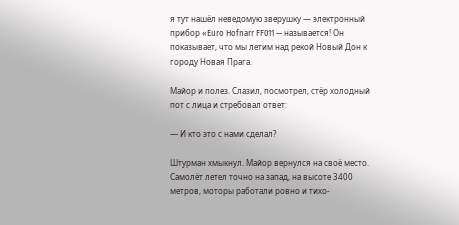я тут нашёл неведомую зверушку — электронный прибор «Euro Hofnarr FF011 — называется! Он показывает, что мы летим над рекой Новый Дон к городу Новая Прага.

Майор и полез. Слазил, посмотрел, стёр холодный пот с лица и стребовал ответ:

— И кто это с нами сделал?

Штурман хмыкнул. Майор вернулся на своё место. Самолёт летел точно на запад, на высоте 3400 метров, моторы работали ровно и тихо-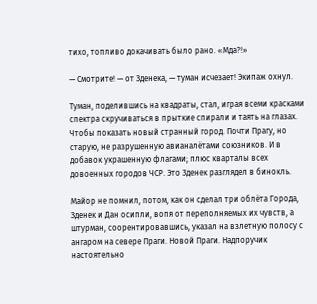тихо, топливо докачивать было рано. «Мда?!»

— Смотрите! — от Зденека, — туман исчезает! Экипаж охнул.

Туман, поделившись на квадраты, стал, играя всеми красками спектра скручиваться в прыткие спирали и таять на глазах. Чтобы показать новый странный город. Почти Прагу, но старую, не разрушенную авианалётами союзников. И в добавок украшенную флагами; плюс кварталы всех довоенных городов ЧСР. Это Зденек разглядел в бинокль.

Майор не помнил, потом, как он сделал три облёта Города, Зденек и Дан осипли, вопя от переполняемых их чувств, а штурман, соорентировавшись, указал на взлетную полосу с ангаром на севере Праги. Новой Праги. Надпоручик настоятельно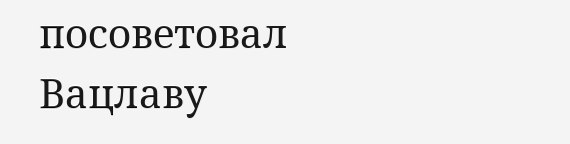посоветовал Вацлаву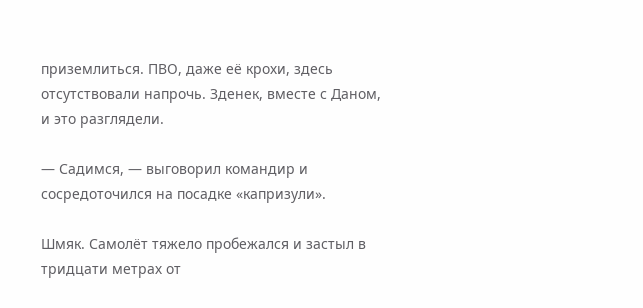приземлиться. ПВО, даже её крохи, здесь отсутствовали напрочь. Зденек, вместе с Даном, и это разглядели.

— Садимся, — выговорил командир и сосредоточился на посадке «капризули».

Шмяк. Самолёт тяжело пробежался и застыл в тридцати метрах от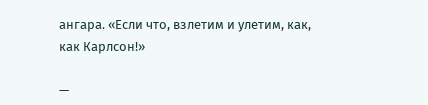ангара. «Если что, взлетим и улетим, как, как Карлсон!»

—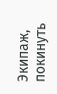Экипаж, покинуть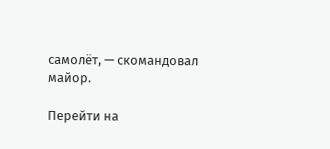самолёт, — скомандовал майор.

Перейти на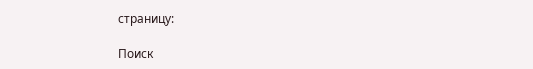страницу:

Поиск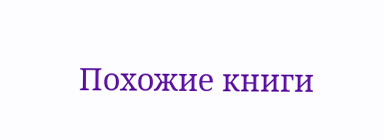Похожие книги